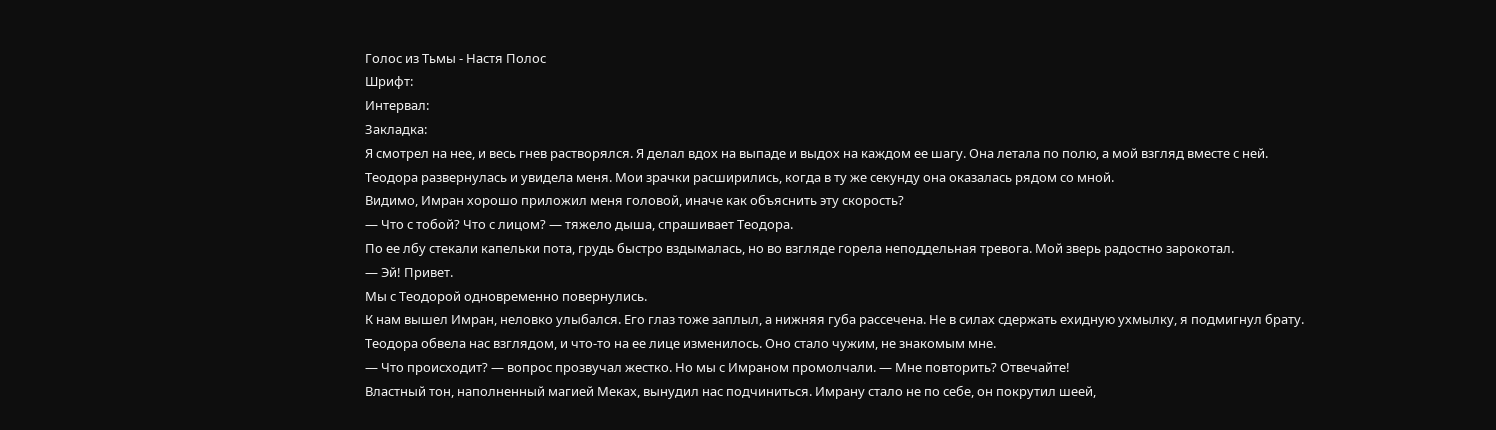Голос из Тьмы - Настя Полос
Шрифт:
Интервал:
Закладка:
Я смотрел на нее, и весь гнев растворялся. Я делал вдох на выпаде и выдох на каждом ее шагу. Она летала по полю, а мой взгляд вместе с ней.
Теодора развернулась и увидела меня. Мои зрачки расширились, когда в ту же секунду она оказалась рядом со мной.
Видимо, Имран хорошо приложил меня головой, иначе как объяснить эту скорость?
— Что с тобой? Что с лицом? — тяжело дыша, спрашивает Теодора.
По ее лбу стекали капельки пота, грудь быстро вздымалась, но во взгляде горела неподдельная тревога. Мой зверь радостно зарокотал.
— Эй! Привет.
Мы с Теодорой одновременно повернулись.
К нам вышел Имран, неловко улыбался. Его глаз тоже заплыл, а нижняя губа рассечена. Не в силах сдержать ехидную ухмылку, я подмигнул брату.
Теодора обвела нас взглядом, и что-то на ее лице изменилось. Оно стало чужим, не знакомым мне.
— Что происходит? — вопрос прозвучал жестко. Но мы с Имраном промолчали. — Мне повторить? Отвечайте!
Властный тон, наполненный магией Меках, вынудил нас подчиниться. Имрану стало не по себе, он покрутил шеей,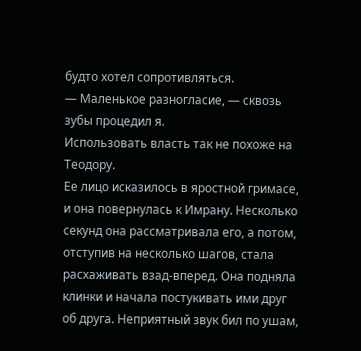будто хотел сопротивляться.
— Маленькое разногласие, — сквозь зубы процедил я.
Использовать власть так не похоже на Теодору.
Ее лицо исказилось в яростной гримасе, и она повернулась к Имрану. Несколько секунд она рассматривала его, а потом, отступив на несколько шагов, стала расхаживать взад-вперед. Она подняла клинки и начала постукивать ими друг об друга. Неприятный звук бил по ушам,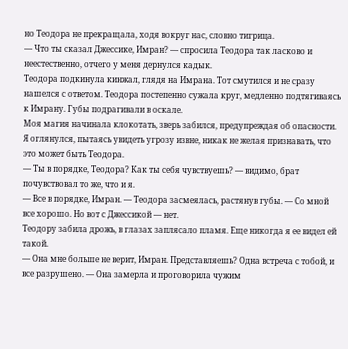но Теодора не прекращала, ходя вокруг нас, словно тигрица.
— Что ты сказал Джессике, Имран? — спросила Теодора так ласково и неестественно, отчего у меня дернулся кадык.
Теодора подкинула кинжал, глядя на Имрана. Тот смутился и не сразу нашелся с ответом. Теодора постепенно сужала круг, медленно подтягиваясь к Имрану. Губы подрагивали в оскале.
Моя магия начинала клокотать, зверь забился, предупреждая об опасности. Я оглянулся, пытаясь увидеть угрозу извне, никак не желая признавать, что это может быть Теодора.
— Ты в порядке, Теодора? Как ты себя чувствуешь? — видимо, брат почувствовал то же, что и я.
— Все в порядке, Имран. — Теодора засмеялась, растянув губы. — Со мной все хорошо. Но вот с Джессикой — нет.
Теодору забила дрожь, в глазах заплясало пламя. Еще никогда я ее видел ей такой.
— Она мне больше не верит, Имран. Представляешь? Одна встреча с тобой, и все разрушено. — Она замерла и проговорила чужим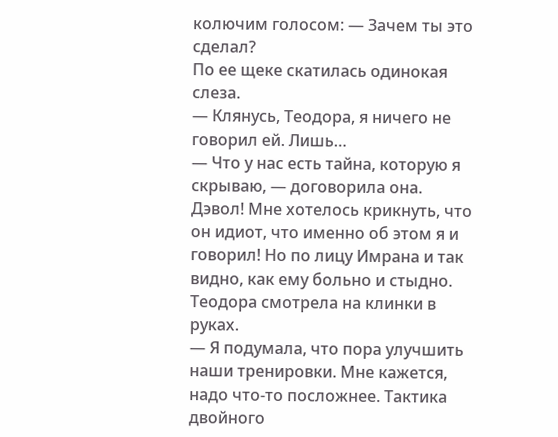колючим голосом: — Зачем ты это сделал?
По ее щеке скатилась одинокая слеза.
— Клянусь, Теодора, я ничего не говорил ей. Лишь…
— Что у нас есть тайна, которую я скрываю, — договорила она.
Дэвол! Мне хотелось крикнуть, что он идиот, что именно об этом я и говорил! Но по лицу Имрана и так видно, как ему больно и стыдно.
Теодора смотрела на клинки в руках.
— Я подумала, что пора улучшить наши тренировки. Мне кажется, надо что-то посложнее. Тактика двойного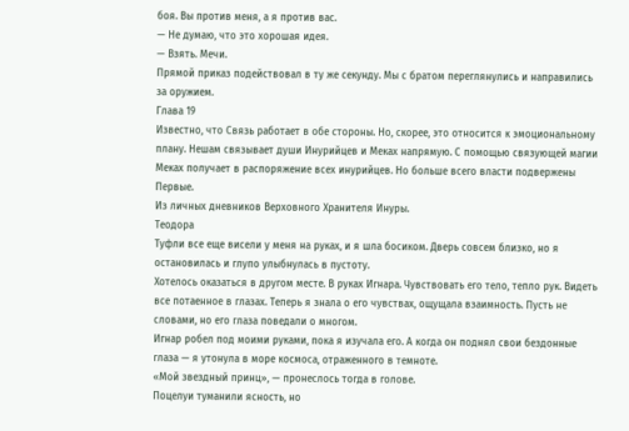боя. Вы против меня, а я против вас.
— Не думаю, что это хорошая идея.
— Взять. Мечи.
Прямой приказ подействовал в ту же секунду. Мы с братом переглянулись и направились за оружием.
Глава 19
Известно, что Связь работает в обе стороны. Но, скорее, это относится к эмоциональному плану. Нешам связывает души Инурийцев и Меках напрямую. С помощью связующей магии Меках получает в распоряжение всех инурийцев. Но больше всего власти подвержены Первые.
Из личных дневников Верховного Хранителя Инуры.
Теодора
Туфли все еще висели у меня на руках, и я шла босиком. Дверь совсем близко, но я остановилась и глупо улыбнулась в пустоту.
Хотелось оказаться в другом месте. В руках Игнара. Чувствовать его тело, тепло рук. Видеть все потаенное в глазах. Теперь я знала о его чувствах, ощущала взаимность. Пусть не словами, но его глаза поведали о многом.
Игнар робел под моими руками, пока я изучала его. А когда он поднял свои бездонные глаза — я утонула в море космоса, отраженного в темноте.
«Мой звездный принц», — пронеслось тогда в голове.
Поцелуи туманили ясность, но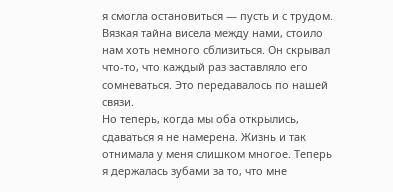я смогла остановиться — пусть и с трудом. Вязкая тайна висела между нами, стоило нам хоть немного сблизиться. Он скрывал что-то, что каждый раз заставляло его сомневаться. Это передавалось по нашей связи.
Но теперь, когда мы оба открылись, сдаваться я не намерена. Жизнь и так отнимала у меня слишком многое. Теперь я держалась зубами за то, что мне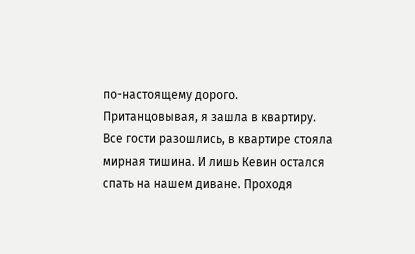по-настоящему дорого.
Пританцовывая, я зашла в квартиру.
Все гости разошлись, в квартире стояла мирная тишина. И лишь Кевин остался спать на нашем диване. Проходя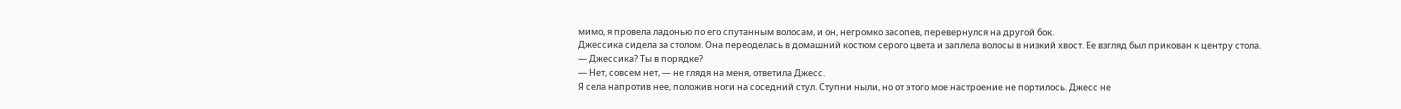мимо, я провела ладонью по его спутанным волосам, и он, негромко засопев, перевернулся на другой бок.
Джессика сидела за столом. Она переоделась в домашний костюм серого цвета и заплела волосы в низкий хвост. Ее взгляд был прикован к центру стола.
— Джессика? Ты в порядке?
— Нет, совсем нет, — не глядя на меня, ответила Джесс.
Я села напротив нее, положив ноги на соседний стул. Ступни ныли, но от этого мое настроение не портилось. Джесс не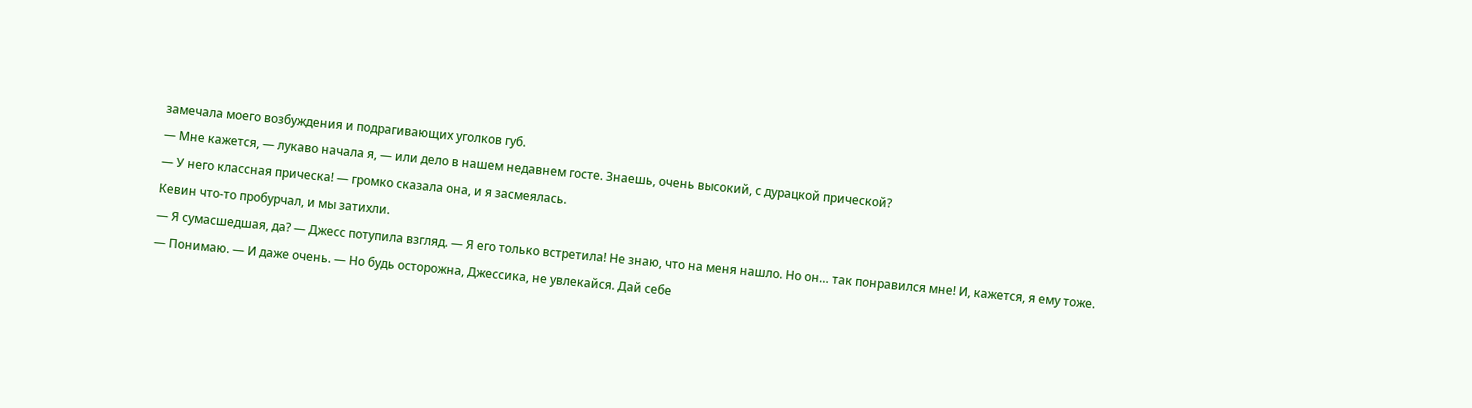замечала моего возбуждения и подрагивающих уголков губ.
— Мне кажется, — лукаво начала я, — или дело в нашем недавнем госте. Знаешь, очень высокий, с дурацкой прической?
— У него классная прическа! — громко сказала она, и я засмеялась.
Кевин что-то пробурчал, и мы затихли.
— Я сумасшедшая, да? — Джесс потупила взгляд. — Я его только встретила! Не знаю, что на меня нашло. Но он… так понравился мне! И, кажется, я ему тоже.
— Понимаю. — И даже очень. — Но будь осторожна, Джессика, не увлекайся. Дай себе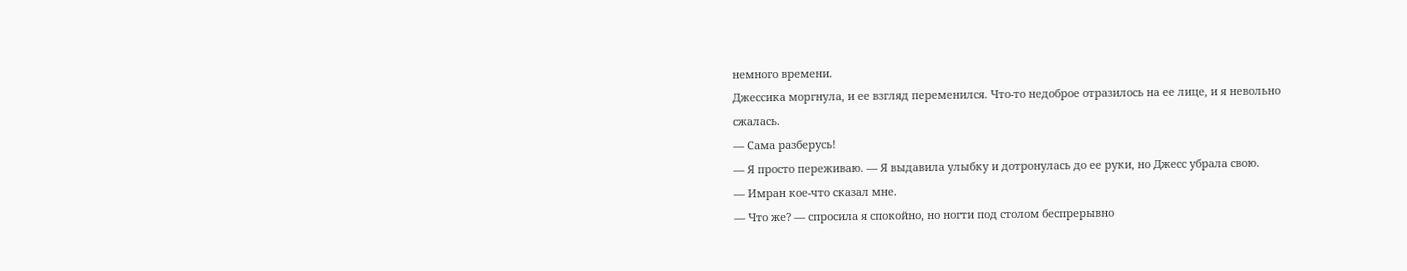немного времени.
Джессика моргнула, и ее взгляд переменился. Что-то недоброе отразилось на ее лице, и я невольно сжалась.
— Сама разберусь!
— Я просто переживаю. — Я выдавила улыбку и дотронулась до ее руки, но Джесс убрала свою.
— Имран кое-что сказал мне.
— Что же? — спросила я спокойно, но ногти под столом беспрерывно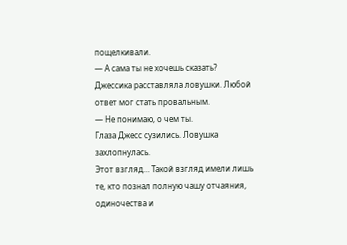пощелкивали.
— А сама ты не хочешь сказать?
Джессика расставляла ловушки. Любой ответ мог стать провальным.
— Не понимаю, о чем ты.
Глаза Джесс сузились. Ловушка захлопнулась.
Этот взгляд… Такой взгляд имели лишь те, кто познал полную чашу отчаяния, одиночества и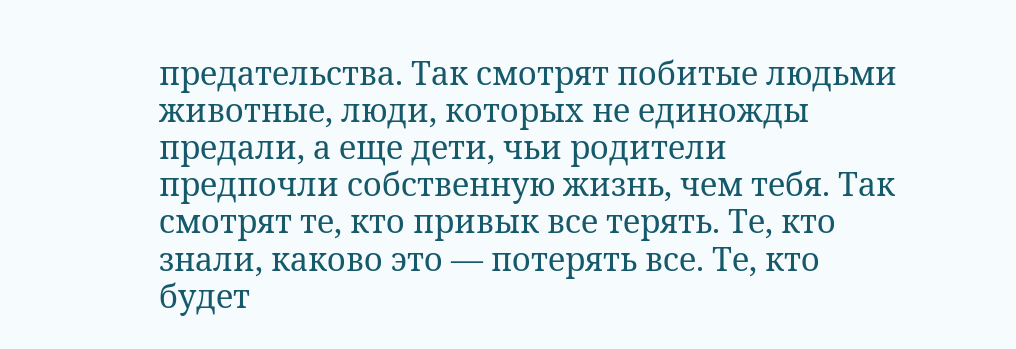предательства. Так смотрят побитые людьми животные, люди, которых не единожды предали, а еще дети, чьи родители предпочли собственную жизнь, чем тебя. Так смотрят те, кто привык все терять. Те, кто знали, каково это — потерять все. Те, кто будет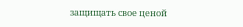защищать свое ценой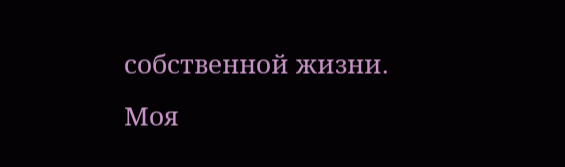собственной жизни.
Моя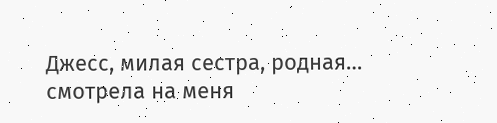Джесс, милая сестра, родная… смотрела на меня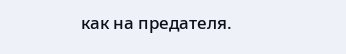как на предателя.